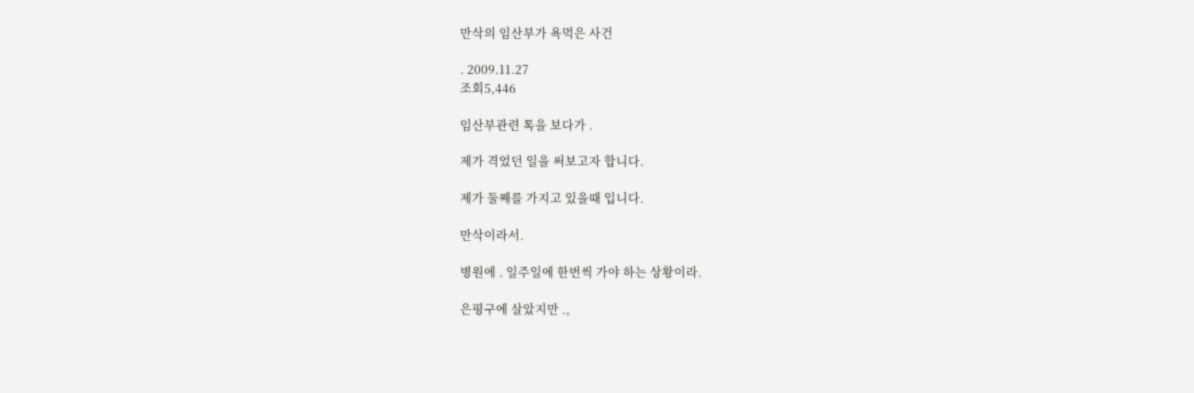만삭의 임산부가 욕먹은 사건

. 2009.11.27
조회5,446

임산부관련 톡을 보다가 .

제가 격었던 일을 써보고자 합니다.

제가 둘째를 가지고 있을때 입니다.

만삭이라서.

병원에 . 일주일에 한번씩 가야 하는 상황이라.

은평구에 살았지만 .,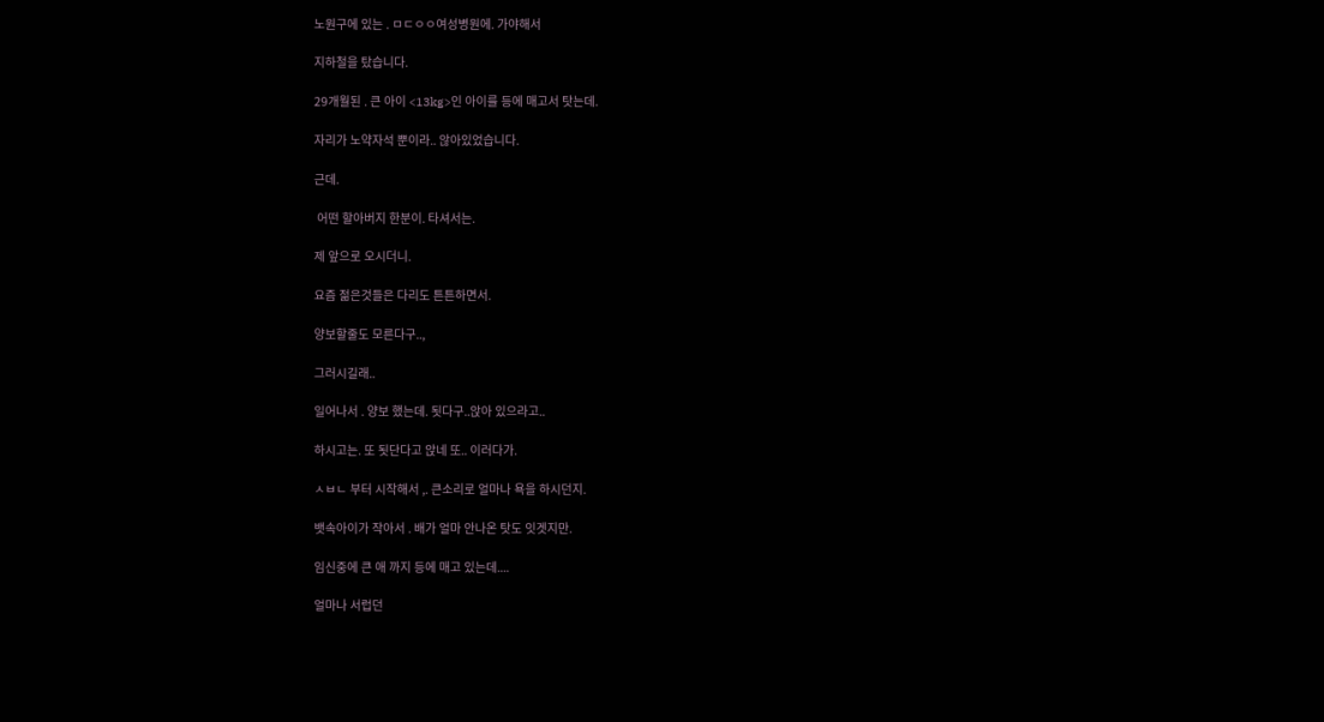노원구에 있는 . ㅁㄷㅇㅇ여성병원에. 가야해서

지하철을 탔습니다.

29개월된 . 큰 아이 <13kg>인 아이를 등에 매고서 탓는데.

자리가 노약자석 뿐이라.. 않아있었습니다.

근데.

 어떤 할아버지 한분이. 타셔서는.

제 앞으로 오시더니.

요즘 젊은것들은 다리도 튼튼하면서.

양보할줄도 모른다구..,

그러시길래..

일어나서 . 양보 했는데. 됫다구..앉아 있으라고..

하시고는. 또 됫단다고 앉네 또.. 이러다가.

ㅅㅂㄴ 부터 시작해서 ,. 큰소리로 얼마나 욕을 하시던지.

뱃속아이가 작아서 . 배가 얼마 안나온 탓도 잇겟지만.

임신중에 큰 애 까지 등에 매고 있는데....

얼마나 서럽던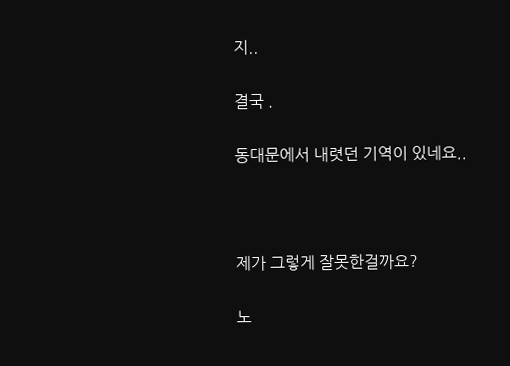지..

결국 .

동대문에서 내렷던 기역이 있네요..



제가 그렇게 잘못한걸까요?

노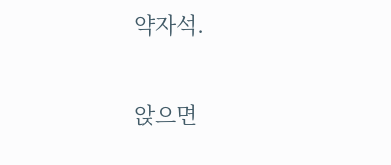약자석.

앉으면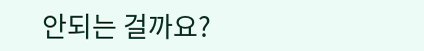안되는 걸까요?